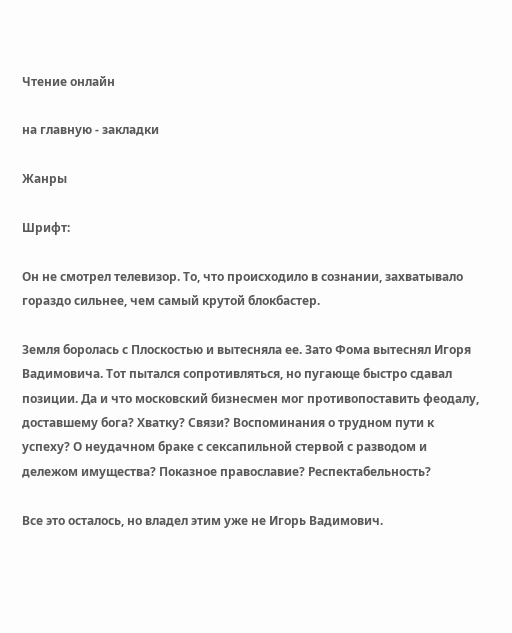Чтение онлайн

на главную - закладки

Жанры

Шрифт:

Он не смотрел телевизор. То, что происходило в сознании, захватывало гораздо сильнее, чем самый крутой блокбастер.

Земля боролась с Плоскостью и вытесняла ее. Зато Фома вытеснял Игоря Вадимовича. Тот пытался сопротивляться, но пугающе быстро сдавал позиции. Да и что московский бизнесмен мог противопоставить феодалу, доставшему бога? Хватку? Связи? Воспоминания о трудном пути к успеху? О неудачном браке с сексапильной стервой с разводом и дележом имущества? Показное православие? Респектабельность?

Все это осталось, но владел этим уже не Игорь Вадимович.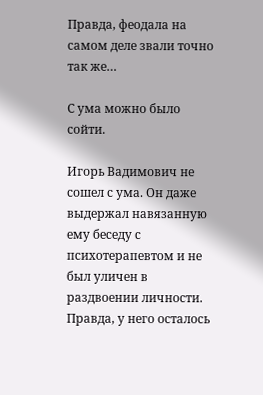Правда, феодала на самом деле звали точно так же…

С ума можно было сойти.

Игорь Вадимович не сошел с ума. Он даже выдержал навязанную ему беседу с психотерапевтом и не был уличен в раздвоении личности. Правда, у него осталось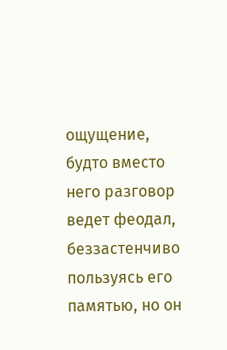ощущение, будто вместо него разговор ведет феодал, беззастенчиво пользуясь его памятью, но он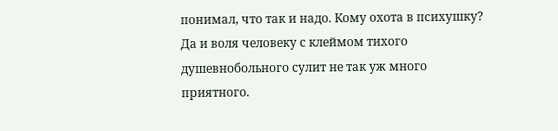понимал, что так и надо. Кому охота в психушку? Да и воля человеку с клеймом тихого душевнобольного сулит не так уж много приятного.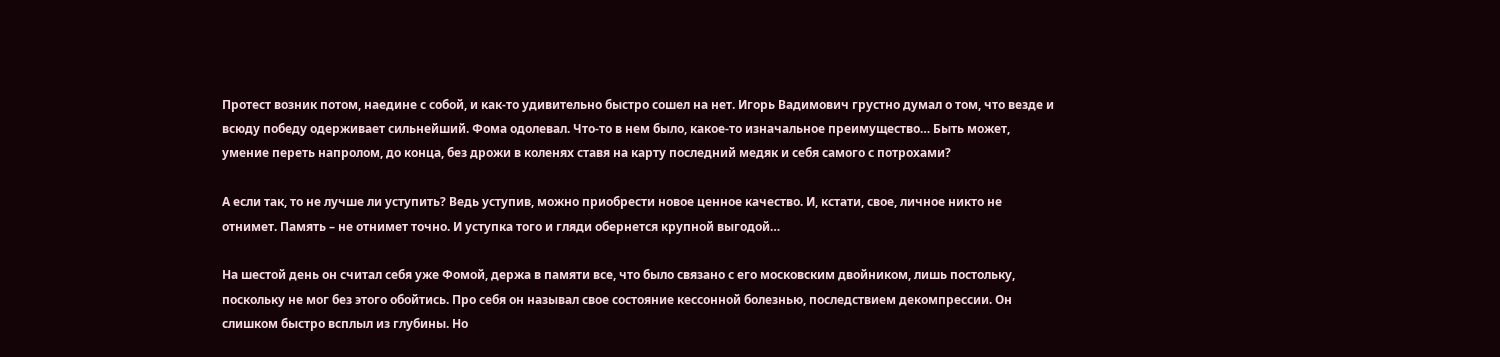Протест возник потом, наедине с собой, и как-то удивительно быстро сошел на нет. Игорь Вадимович грустно думал о том, что везде и всюду победу одерживает сильнейший. Фома одолевал. Что-то в нем было, какое-то изначальное преимущество… Быть может, умение переть напролом, до конца, без дрожи в коленях ставя на карту последний медяк и себя самого с потрохами?

А если так, то не лучше ли уступить? Ведь уступив, можно приобрести новое ценное качество. И, кстати, свое, личное никто не отнимет. Память – не отнимет точно. И уступка того и гляди обернется крупной выгодой…

На шестой день он считал себя уже Фомой, держа в памяти все, что было связано с его московским двойником, лишь постольку, поскольку не мог без этого обойтись. Про себя он называл свое состояние кессонной болезнью, последствием декомпрессии. Он слишком быстро всплыл из глубины. Но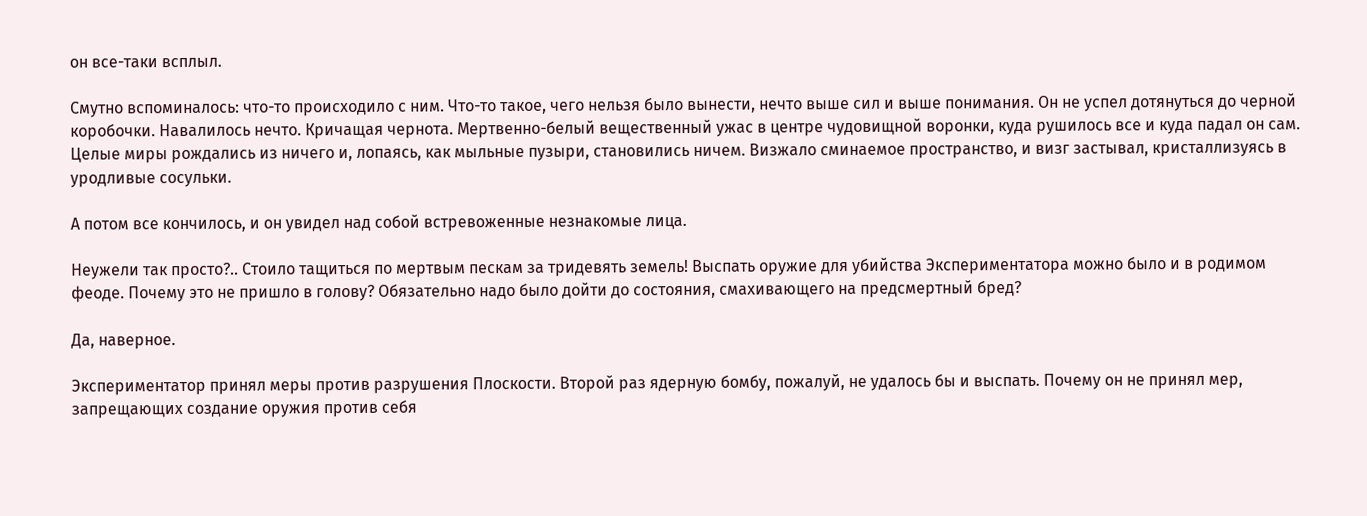он все-таки всплыл.

Смутно вспоминалось: что-то происходило с ним. Что-то такое, чего нельзя было вынести, нечто выше сил и выше понимания. Он не успел дотянуться до черной коробочки. Навалилось нечто. Кричащая чернота. Мертвенно-белый вещественный ужас в центре чудовищной воронки, куда рушилось все и куда падал он сам. Целые миры рождались из ничего и, лопаясь, как мыльные пузыри, становились ничем. Визжало сминаемое пространство, и визг застывал, кристаллизуясь в уродливые сосульки.

А потом все кончилось, и он увидел над собой встревоженные незнакомые лица.

Неужели так просто?.. Стоило тащиться по мертвым пескам за тридевять земель! Выспать оружие для убийства Экспериментатора можно было и в родимом феоде. Почему это не пришло в голову? Обязательно надо было дойти до состояния, смахивающего на предсмертный бред?

Да, наверное.

Экспериментатор принял меры против разрушения Плоскости. Второй раз ядерную бомбу, пожалуй, не удалось бы и выспать. Почему он не принял мер, запрещающих создание оружия против себя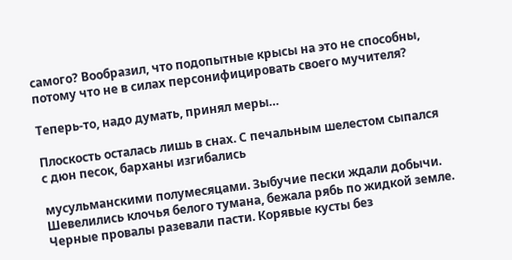самого? Вообразил, что подопытные крысы на это не способны, потому что не в силах персонифицировать своего мучителя?

Теперь-то, надо думать, принял меры…

Плоскость осталась лишь в снах. С печальным шелестом сыпался с дюн песок, барханы изгибались

мусульманскими полумесяцами. Зыбучие пески ждали добычи. Шевелились клочья белого тумана, бежала рябь по жидкой земле. Черные провалы разевали пасти. Корявые кусты без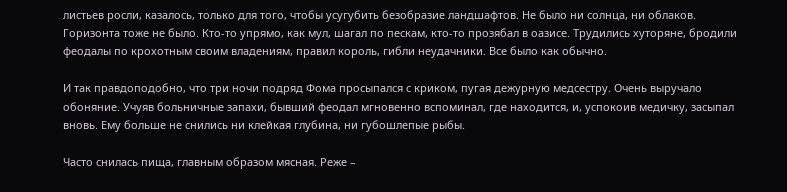листьев росли, казалось, только для того, чтобы усугубить безобразие ландшафтов. Не было ни солнца, ни облаков. Горизонта тоже не было. Кто-то упрямо, как мул, шагал по пескам, кто-то прозябал в оазисе. Трудились хуторяне, бродили феодалы по крохотным своим владениям, правил король, гибли неудачники. Все было как обычно.

И так правдоподобно, что три ночи подряд Фома просыпался с криком, пугая дежурную медсестру. Очень выручало обоняние. Учуяв больничные запахи, бывший феодал мгновенно вспоминал, где находится, и, успокоив медичку, засыпал вновь. Ему больше не снились ни клейкая глубина, ни губошлепые рыбы.

Часто снилась пища, главным образом мясная. Реже –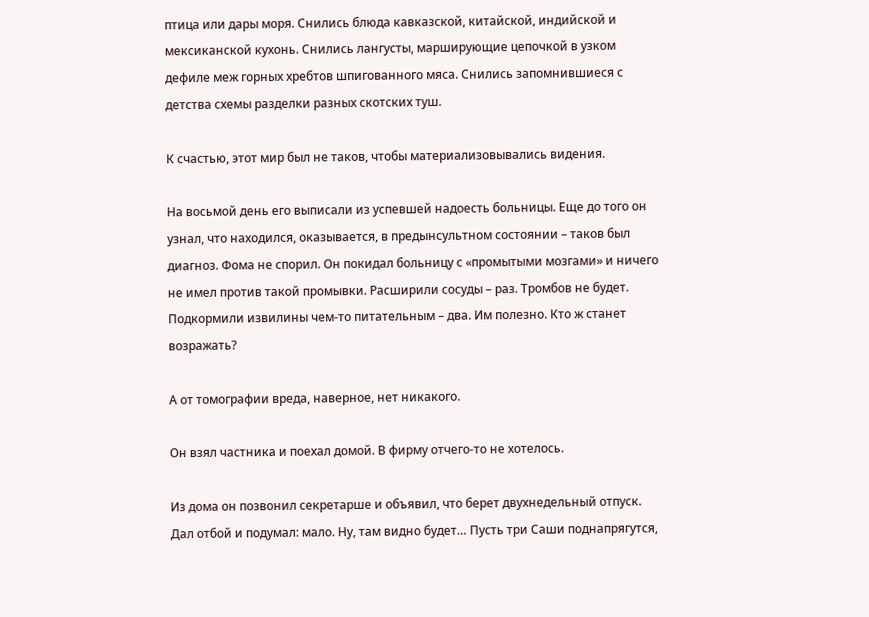птица или дары моря. Снились блюда кавказской, китайской, индийской и мексиканской кухонь. Снились лангусты, марширующие цепочкой в узком дефиле меж горных хребтов шпигованного мяса. Снились запомнившиеся с детства схемы разделки разных скотских туш.

К счастью, этот мир был не таков, чтобы материализовывались видения.

На восьмой день его выписали из успевшей надоесть больницы. Еще до того он узнал, что находился, оказывается, в предынсультном состоянии – таков был диагноз. Фома не спорил. Он покидал больницу с «промытыми мозгами» и ничего не имел против такой промывки. Расширили сосуды – раз. Тромбов не будет. Подкормили извилины чем-то питательным – два. Им полезно. Кто ж станет возражать?

А от томографии вреда, наверное, нет никакого.

Он взял частника и поехал домой. В фирму отчего-то не хотелось.

Из дома он позвонил секретарше и объявил, что берет двухнедельный отпуск. Дал отбой и подумал: мало. Ну, там видно будет… Пусть три Саши поднапрягутся,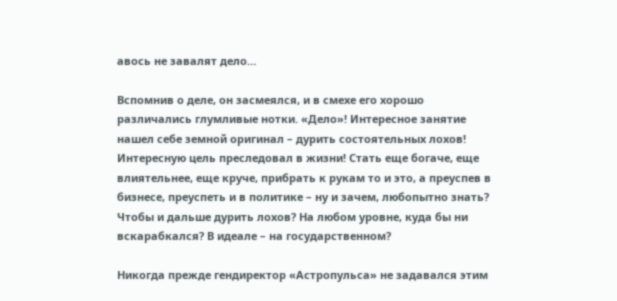авось не завалят дело…

Вспомнив о деле, он засмеялся, и в смехе его хорошо различались глумливые нотки. «Дело»! Интересное занятие нашел себе земной оригинал – дурить состоятельных лохов! Интересную цель преследовал в жизни! Стать еще богаче, еще влиятельнее, еще круче, прибрать к рукам то и это, а преуспев в бизнесе, преуспеть и в политике – ну и зачем, любопытно знать? Чтобы и дальше дурить лохов? На любом уровне, куда бы ни вскарабкался? В идеале – на государственном?

Никогда прежде гендиректор «Астропульса» не задавался этим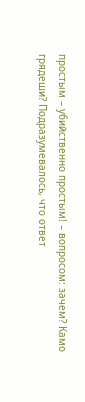простым – убийственно простым! – вопросом: зачем? Камо грядеши? Подразумевалось, что ответ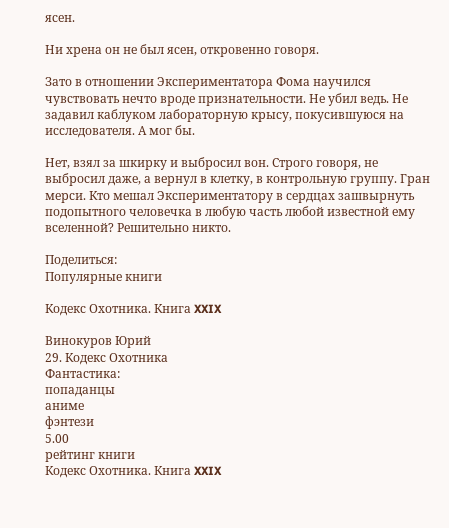ясен.

Ни хрена он не был ясен, откровенно говоря.

Зато в отношении Экспериментатора Фома научился чувствовать нечто вроде признательности. Не убил ведь. Не задавил каблуком лабораторную крысу, покусившуюся на исследователя. А мог бы.

Нет, взял за шкирку и выбросил вон. Строго говоря, не выбросил даже, а вернул в клетку, в контрольную группу. Гран мерси. Кто мешал Экспериментатору в сердцах зашвырнуть подопытного человечка в любую часть любой известной ему вселенной? Решительно никто.

Поделиться:
Популярные книги

Кодекс Охотника. Книга XXIX

Винокуров Юрий
29. Кодекс Охотника
Фантастика:
попаданцы
аниме
фэнтези
5.00
рейтинг книги
Кодекс Охотника. Книга XXIX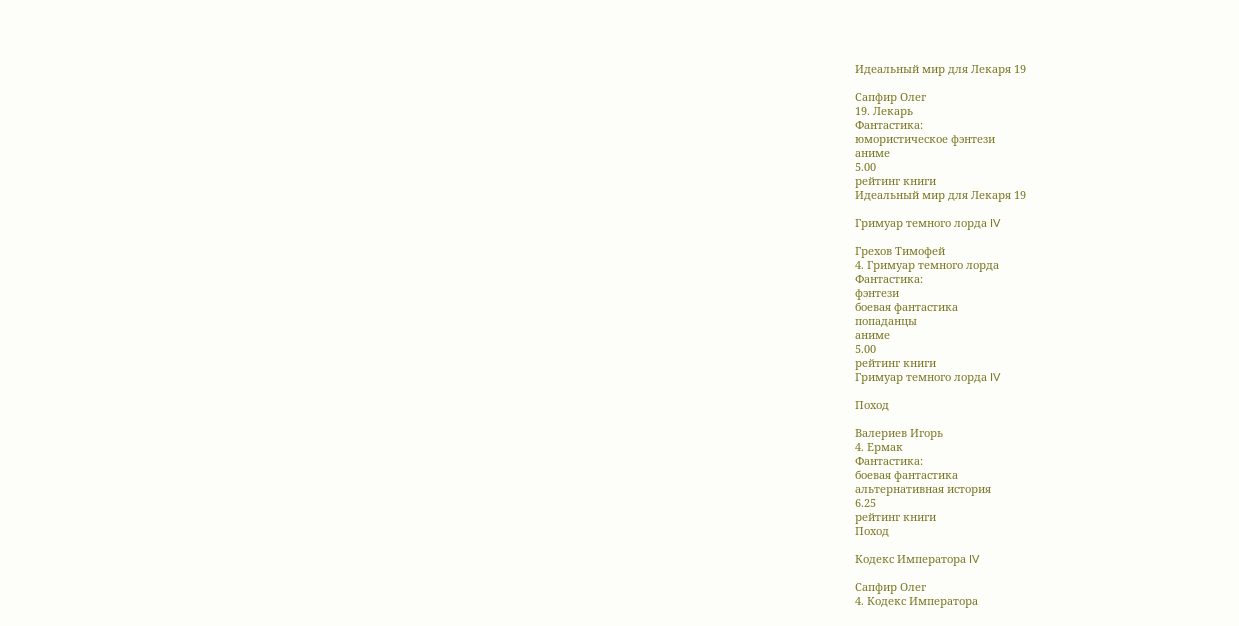Идеальный мир для Лекаря 19

Сапфир Олег
19. Лекарь
Фантастика:
юмористическое фэнтези
аниме
5.00
рейтинг книги
Идеальный мир для Лекаря 19

Гримуар темного лорда IV

Грехов Тимофей
4. Гримуар темного лорда
Фантастика:
фэнтези
боевая фантастика
попаданцы
аниме
5.00
рейтинг книги
Гримуар темного лорда IV

Поход

Валериев Игорь
4. Ермак
Фантастика:
боевая фантастика
альтернативная история
6.25
рейтинг книги
Поход

Кодекс Императора IV

Сапфир Олег
4. Кодекс Императора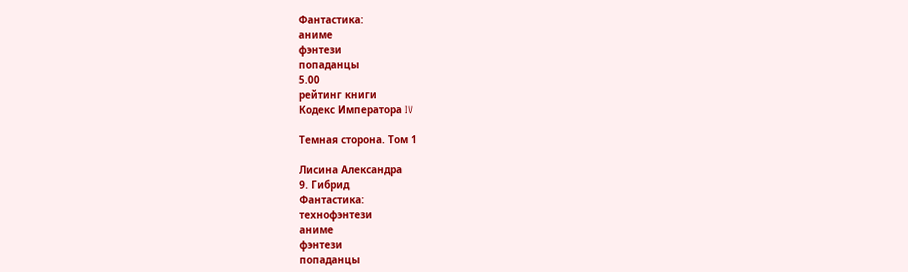Фантастика:
аниме
фэнтези
попаданцы
5.00
рейтинг книги
Кодекс Императора IV

Темная сторона. Том 1

Лисина Александра
9. Гибрид
Фантастика:
технофэнтези
аниме
фэнтези
попаданцы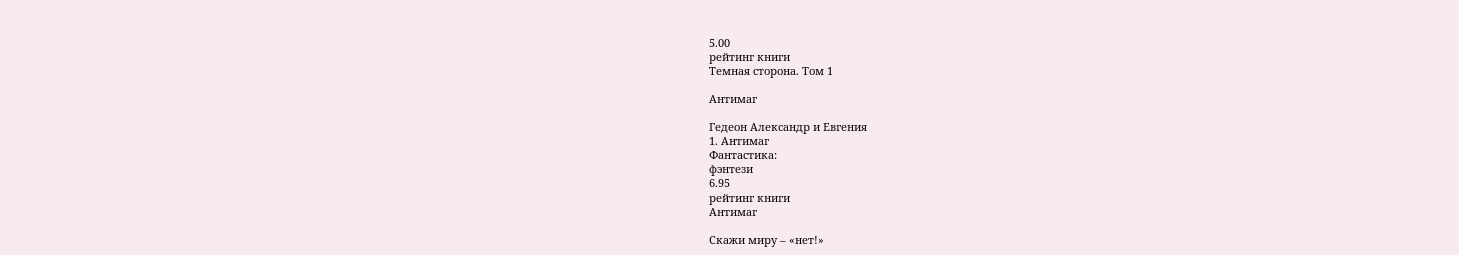5.00
рейтинг книги
Темная сторона. Том 1

Антимаг

Гедеон Александр и Евгения
1. Антимаг
Фантастика:
фэнтези
6.95
рейтинг книги
Антимаг

Скажи миру – «нет!»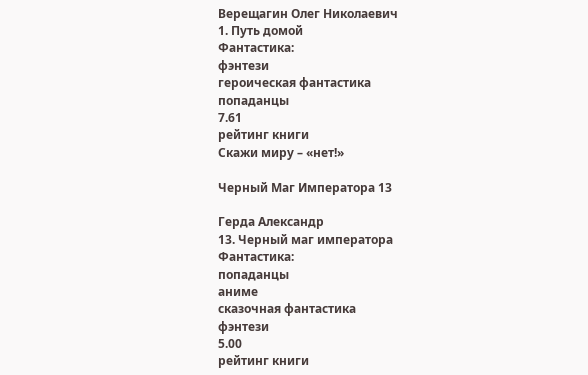Верещагин Олег Николаевич
1. Путь домой
Фантастика:
фэнтези
героическая фантастика
попаданцы
7.61
рейтинг книги
Скажи миру – «нет!»

Черный Маг Императора 13

Герда Александр
13. Черный маг императора
Фантастика:
попаданцы
аниме
сказочная фантастика
фэнтези
5.00
рейтинг книги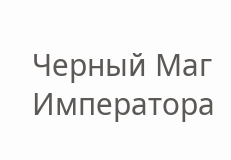Черный Маг Императора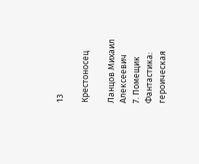13

Крестоносец

Ланцов Михаил Алексеевич
7. Помещик
Фантастика:
героическая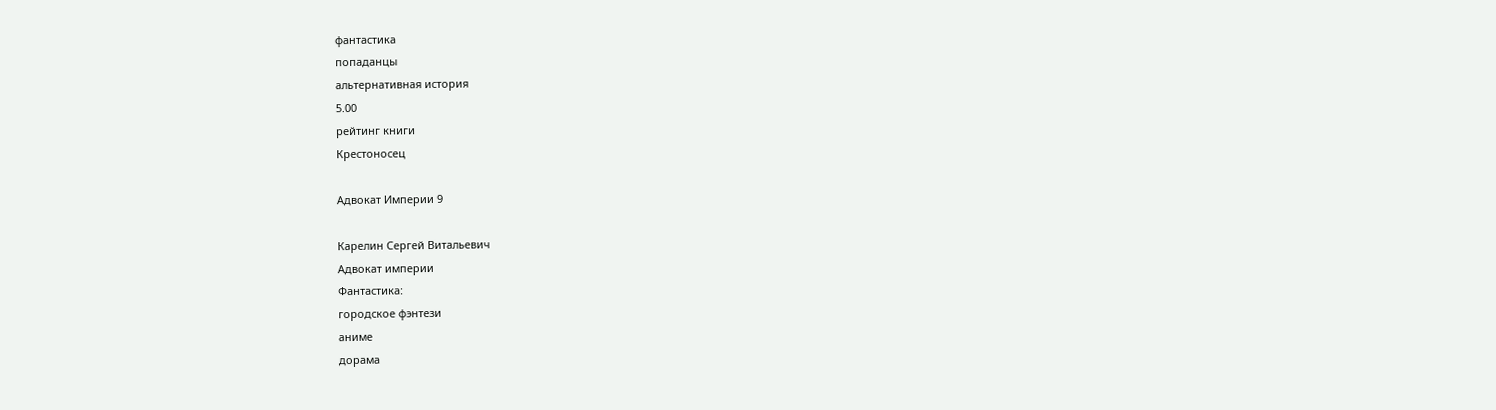фантастика
попаданцы
альтернативная история
5.00
рейтинг книги
Крестоносец

Адвокат Империи 9

Карелин Сергей Витальевич
Адвокат империи
Фантастика:
городское фэнтези
аниме
дорама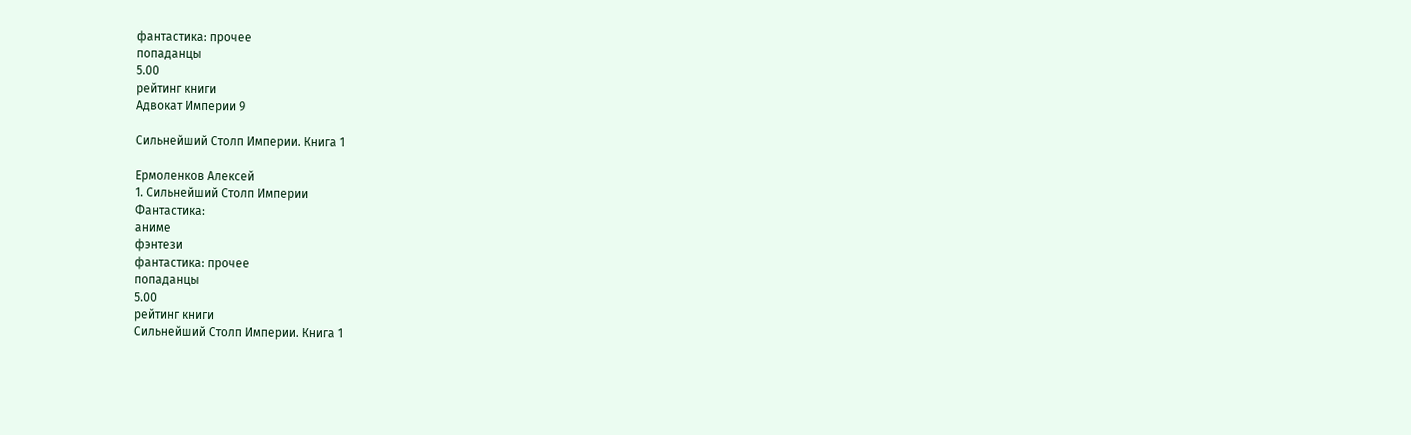фантастика: прочее
попаданцы
5.00
рейтинг книги
Адвокат Империи 9

Сильнейший Столп Империи. Книга 1

Ермоленков Алексей
1. Сильнейший Столп Империи
Фантастика:
аниме
фэнтези
фантастика: прочее
попаданцы
5.00
рейтинг книги
Сильнейший Столп Империи. Книга 1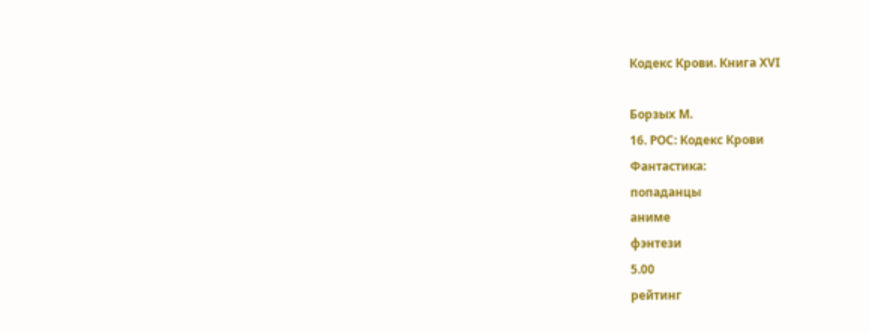Кодекс Крови. Книга ХVI

Борзых М.
16. РОС: Кодекс Крови
Фантастика:
попаданцы
аниме
фэнтези
5.00
рейтинг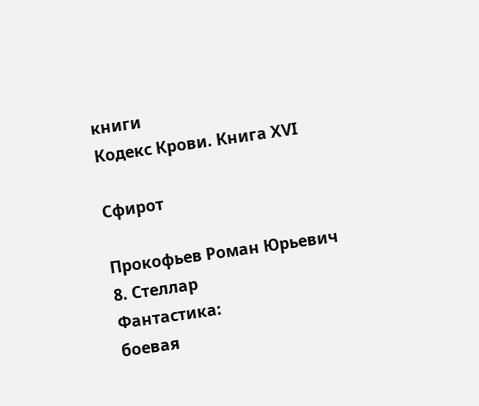книги
Кодекс Крови. Книга ХVI

Сфирот

Прокофьев Роман Юрьевич
8. Стеллар
Фантастика:
боевая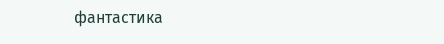фантастика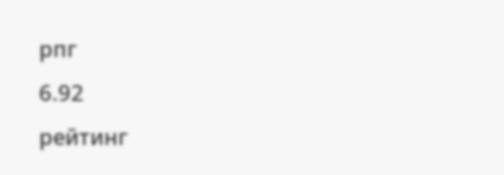рпг
6.92
рейтинг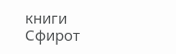книги
Сфирот